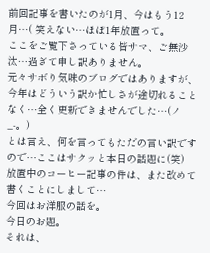前回記事を書いたのが1月、今はもう12月…( 笑えない…ほぼ1年放置って。
ここをご覧下さっている皆サマ、ご無沙汰…過ぎて申し訳ありません。
元々サボり気味のブログではありますが、
今年はどういう訳か忙しさが途切れることなく…全く更新できませんでした…(ノ_-。)
とは言え、何を言ってもただの言い訳ですので…ここはサクッと本日の話題に(笑)
放置中のコーヒー記事の件は、また改めて書くことにしまして…
今回はお洋服の話を。
今日のお題。
それは、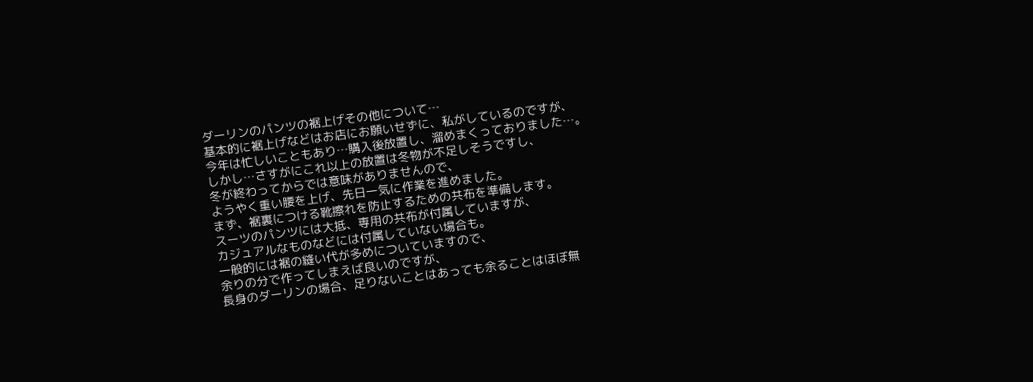ダーリンのパンツの裾上げその他について…
基本的に裾上げなどはお店にお願いせずに、私がしているのですが、
今年は忙しいこともあり…購入後放置し、溜めまくっておりました…。
しかし…さすがにこれ以上の放置は冬物が不足しそうですし、
冬が終わってからでは意味がありませんので、
ようやく重い腰を上げ、先日一気に作業を進めました。
まず、裾裏につける靴擦れを防止するための共布を準備します。
スーツのパンツには大抵、専用の共布が付属していますが、
カジュアルなものなどには付属していない場合も。
一般的には裾の縫い代が多めについていますので、
余りの分で作ってしまえば良いのですが、
長身のダーリンの場合、足りないことはあっても余ることはほぼ無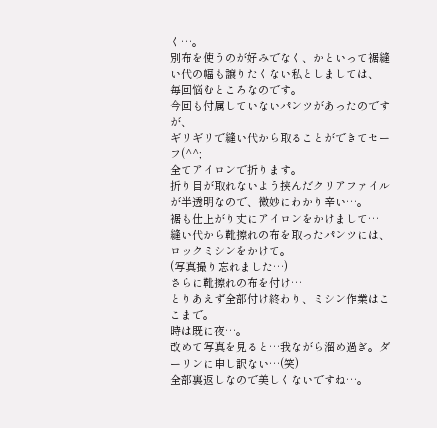く…。
別布を使うのが好みでなく、かといって裾縫い代の幅も譲りたくない私としましては、
毎回悩むところなのです。
今回も付属していないパンツがあったのですが、
ギリギリで縫い代から取ることができてセーフ(^^;
全てアイロンで折ります。
折り目が取れないよう挟んだクリアファイルが半透明なので、微妙にわかり辛い…。
裾も仕上がり丈にアイロンをかけまして…
縫い代から靴擦れの布を取ったパンツには、ロックミシンをかけて。
(写真撮り忘れました…)
さらに靴擦れの布を付け…
とりあえず全部付け終わり、ミシン作業はここまで。
時は既に夜…。
改めて写真を見ると…我ながら溜め過ぎ。ダーリンに申し訳ない…(笑)
全部裏返しなので美しくないですね…。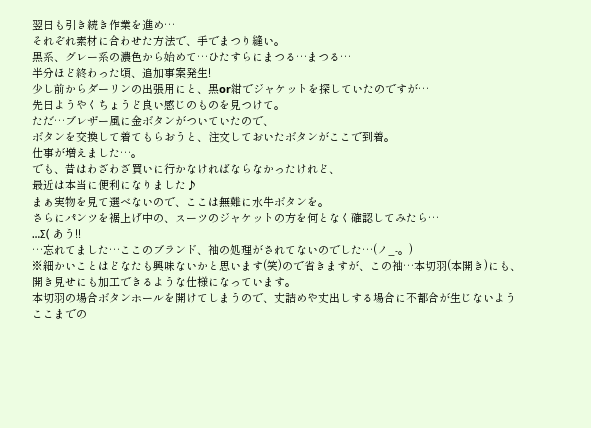翌日も引き続き作業を進め…
それぞれ素材に合わせた方法で、手でまつり縫い。
黒系、グレー系の濃色から始めて…ひたすらにまつる…まつる…
半分ほど終わった頃、追加事案発生!
少し前からダーリンの出張用にと、黒or紺でジャケットを探していたのですが…
先日ようやくちょうど良い感じのものを見つけて。
ただ…ブレザー風に金ボタンがついていたので、
ボタンを交換して着てもらおうと、注文しておいたボタンがここで到着。
仕事が増えました…。
でも、昔はわざわざ買いに行かなければならなかったけれど、
最近は本当に便利になりました♪
まぁ実物を見て選べないので、ここは無難に水牛ボタンを。
さらにパンツを裾上げ中の、スーツのジャケットの方を何となく確認してみたら…
…Σ( あう!!
…忘れてました…ここのブランド、袖の処理がされてないのでした…(ノ_-。)
※細かいことはどなたも興味ないかと思います(笑)ので省きますが、この袖…本切羽(本開き)にも、開き見せにも加工できるような仕様になっています。
本切羽の場合ボタンホールを開けてしまうので、丈詰めや丈出しする場合に不都合が生じないようここまでの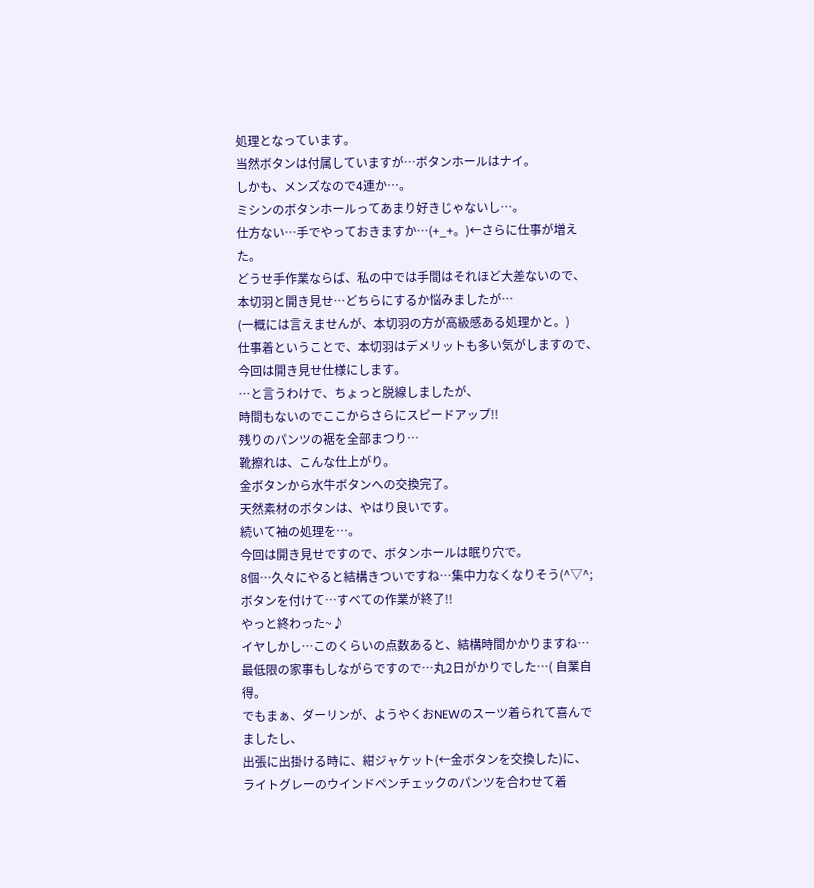処理となっています。
当然ボタンは付属していますが…ボタンホールはナイ。
しかも、メンズなので4連か…。
ミシンのボタンホールってあまり好きじゃないし…。
仕方ない…手でやっておきますか…(+_+。)←さらに仕事が増えた。
どうせ手作業ならば、私の中では手間はそれほど大差ないので、
本切羽と開き見せ…どちらにするか悩みましたが…
(一概には言えませんが、本切羽の方が高級感ある処理かと。)
仕事着ということで、本切羽はデメリットも多い気がしますので、
今回は開き見せ仕様にします。
…と言うわけで、ちょっと脱線しましたが、
時間もないのでここからさらにスピードアップ!!
残りのパンツの裾を全部まつり…
靴擦れは、こんな仕上がり。
金ボタンから水牛ボタンへの交換完了。
天然素材のボタンは、やはり良いです。
続いて袖の処理を…。
今回は開き見せですので、ボタンホールは眠り穴で。
8個…久々にやると結構きついですね…集中力なくなりそう(^▽^;
ボタンを付けて…すべての作業が終了!!
やっと終わった~♪
イヤしかし…このくらいの点数あると、結構時間かかりますね…
最低限の家事もしながらですので…丸2日がかりでした…( 自業自得。
でもまぁ、ダーリンが、ようやくおNEWのスーツ着られて喜んでましたし、
出張に出掛ける時に、紺ジャケット(←金ボタンを交換した)に、
ライトグレーのウインドペンチェックのパンツを合わせて着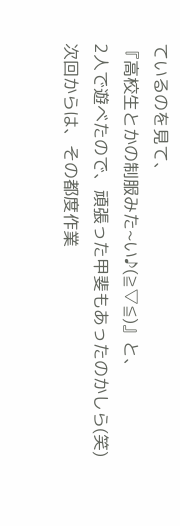ているのを見て、
『高校生とかの制服みた~い♪(≧▽≦)』と、
2人で遊べたので、頑張った甲斐もあったのかしら(笑)
次回からは、その都度作業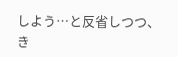しよう…と反省しつつ、
き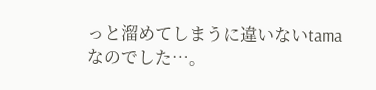っと溜めてしまうに違いないtamaなのでした…。